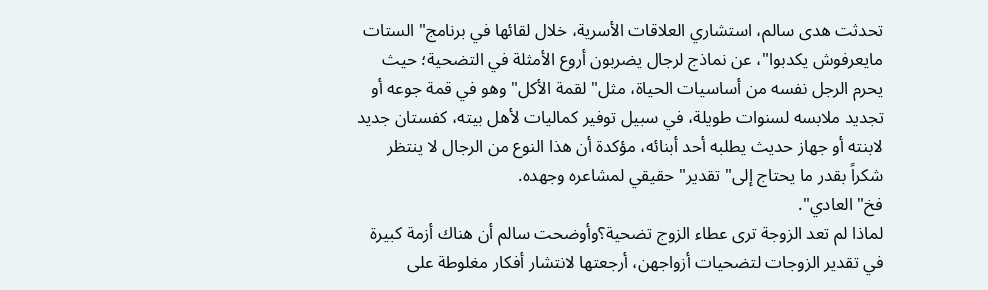تحدثت هدى سالم، استشاري العلاقات الأسرية، خلال لقائها في برنامج" الستات مايعرفوش يكدبوا"، عن نماذج لرجال يضربون أروع الأمثلة في التضحية؛ حيث يحرم الرجل نفسه من أساسيات الحياة، مثل" لقمة الأكل" وهو في قمة جوعه أو تجديد ملابسه لسنوات طويلة، في سبيل توفير كماليات لأهل بيته، كفستان جديد لابنته أو جهاز حديث يطلبه أحد أبنائه، مؤكدة أن هذا النوع من الرجال لا ينتظر شكراً بقدر ما يحتاج إلى" تقدير" حقيقي لمشاعره وجهده.
فخ" العادي".
لماذا لم تعد الزوجة ترى عطاء الزوج تضحية؟وأوضحت سالم أن هناك أزمة كبيرة في تقدير الزوجات لتضحيات أزواجهن، أرجعتها لانتشار أفكار مغلوطة على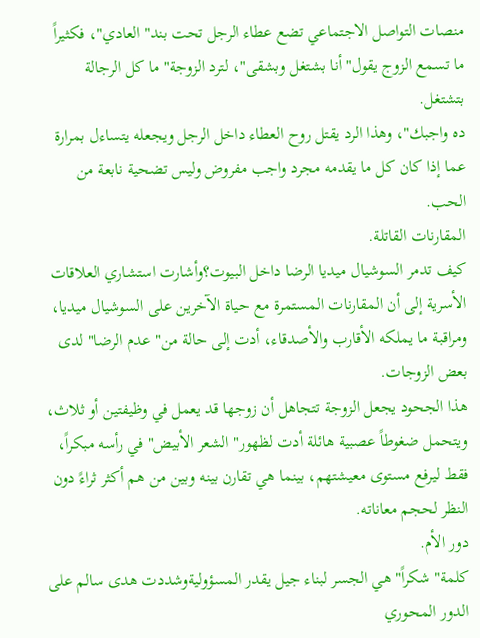منصات التواصل الاجتماعي تضع عطاء الرجل تحت بند" العادي"، فكثيراً ما تسمع الزوج يقول" أنا بشتغل وبشقى"، لترد الزوجة" ما كل الرجالة بتشتغل.
ده واجبك"، وهذا الرد يقتل روح العطاء داخل الرجل ويجعله يتساءل بمرارة عما إذا كان كل ما يقدمه مجرد واجب مفروض وليس تضحية نابعة من الحب.
المقارنات القاتلة.
كيف تدمر السوشيال ميديا الرضا داخل البيوت؟وأشارت استشاري العلاقات الأسرية إلى أن المقارنات المستمرة مع حياة الآخرين على السوشيال ميديا، ومراقبة ما يملكه الأقارب والأصدقاء، أدت إلى حالة من" عدم الرضا" لدى بعض الزوجات.
هذا الجحود يجعل الزوجة تتجاهل أن زوجها قد يعمل في وظيفتين أو ثلاث، ويتحمل ضغوطاً عصبية هائلة أدت لظهور" الشعر الأبيض" في رأسه مبكراً، فقط ليرفع مستوى معيشتهم، بينما هي تقارن بينه وبين من هم أكثر ثراءً دون النظر لحجم معاناته.
دور الأم.
كلمة" شكراً" هي الجسر لبناء جيل يقدر المسؤوليةوشددت هدى سالم على الدور المحوري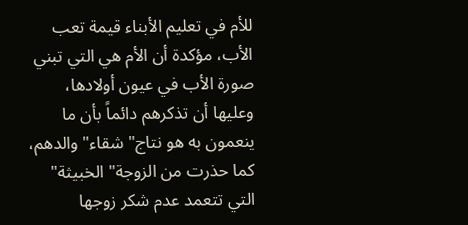للأم في تعليم الأبناء قيمة تعب الأب، مؤكدة أن الأم هي التي تبني صورة الأب في عيون أولادها، وعليها أن تذكرهم دائماً بأن ما ينعمون به هو نتاج" شقاء" والدهم، كما حذرت من الزوجة" الخبيثة" التي تتعمد عدم شكر زوجها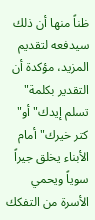ظناً منها أن ذلك سيدفعه لتقديم المزيد، مؤكدة أن التقدير بكلمة" تسلم إيدك" أو" كتر خيرك" أمام الأبناء يخلق جيراً سوياً ويحمي الأسرة من التفكك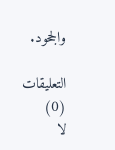والجحود.

التعليقات (0)
لا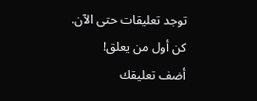توجد تعليقات حتى الآن. كن أول من يعلق!
أضف تعليقك